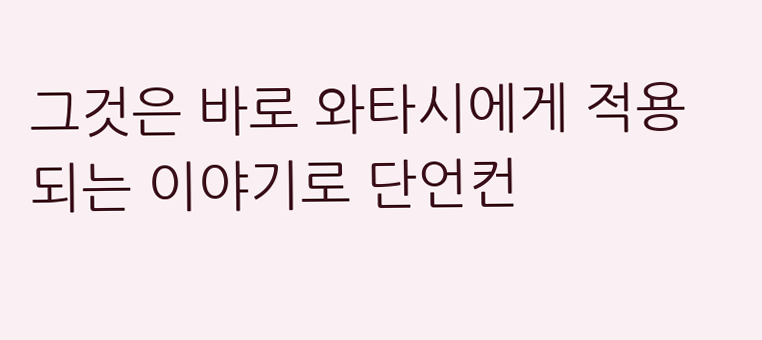그것은 바로 와타시에게 적용되는 이야기로 단언컨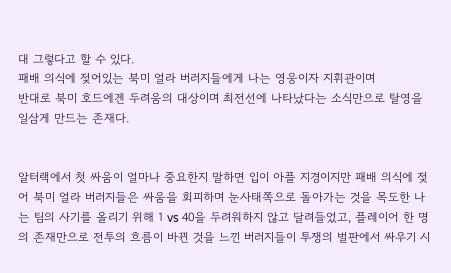대 그렇다고 할 수 있다.
패배 의식에 젖어있는 북미 얼라 버러지들에게 나는 영웅이자 지휘관이며
반대로 북미 호드에겐 두려움의 대상이며 최전선에 나타났다는 소식만으로 탈영을 일삼게 만드는 존재다.


알터랙에서 첫 싸움이 얼마나 중요한지 말하면 입이 아플 지경이지만 패배 의식에 젖어 북미 얼라 버러지들은 싸움을 회피하며 눈사태쪽으로 돌아가는 것을 목도한 나는 팀의 사기를 올리기 위해 1 vs 40을 두려워하지 않고 달려들었고, 플레이어 한 명의 존재만으로 전투의 흐름이 바뀐 것을 느낀 버러지들이 투쟁의 벌판에서 싸우기 시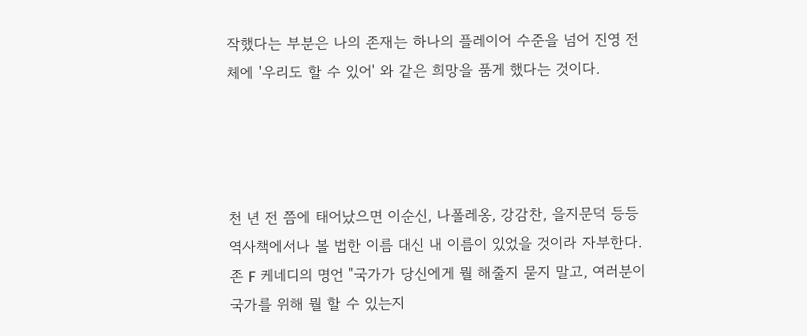작했다는 부분은 나의 존재는 하나의 플레이어 수준을 넘어 진영 전체에 '우리도 할 수 있어' 와 같은 희망을 품게 했다는 것이다.




천 년 전 쯤에 태어났으면 이순신, 나폴레옹, 강감찬, 을지문덕 등등 역사책에서나 볼 법한 이름 대신 내 이름이 있었을 것이라 자부한다. 존 F 케네디의 명언 "국가가 당신에게 뭘 해줄지 묻지 말고, 여러분이 국가를 위해 뭘 할 수 있는지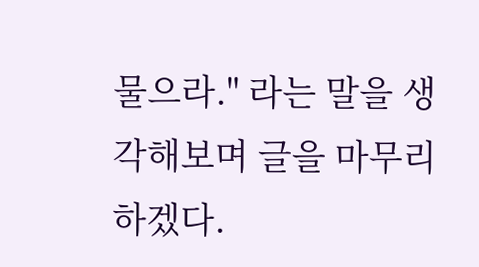물으라." 라는 말을 생각해보며 글을 마무리하겠다.